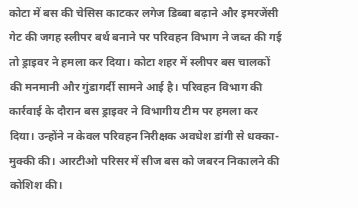कोटा में बस की चेसिस काटकर लगेज डिब्बा बढ़ाने और इमरजेंसी गेट की जगह स्लीपर बर्थ बनाने पर परिवहन विभाग ने जब्त की गई तो ड्राइवर ने हमला कर दिया। कोटा शहर में स्लीपर बस चालकों की मनमानी और गुंडागर्दी सामने आई है। परिवहन विभाग की कार्रवाई के दौरान बस ड्राइवर ने विभागीय टीम पर हमला कर दिया। उन्होंने न केवल परिवहन निरीक्षक अवधेश डांगी से धक्का-मुक्की की। आरटीओ परिसर में सीज बस को जबरन निकालने की कोशिश की।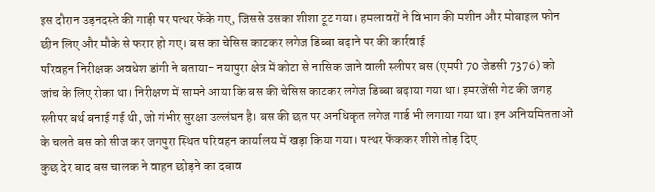इस दौरान उड़नदस्ते की गाड़ी पर पत्थर फेंके गए, जिससे उसका शीशा टूट गया। हमलावरों ने विभाग की मशीन और मोबाइल फोन छीन लिए और मौके से फरार हो गए। बस का चेसिस काटकर लगेज डिब्बा बढ़ाने पर की कार्रवाई
परिवहन निरीक्षक अवधेश डांगी ने बताया- नयापुरा क्षेत्र में कोटा से नासिक जाने वाली स्लीपर बस (एमपी 70 जेडसी 7376) को जांच के लिए रोका था। निरीक्षण में सामने आया कि बस की चेसिस काटकर लगेज डिब्बा बढ़ाया गया था। इमरजेंसी गेट की जगह स्लीपर बर्थ बनाई गई थी, जो गंभीर सुरक्षा उल्लंघन है। बस की छत पर अनधिकृत लगेज गार्ड भी लगाया गया था। इन अनियमितताओं के चलते बस को सीज कर जगपुरा स्थित परिवहन कार्यालय में खड़ा किया गया। पत्थर फेंककर शीशे तोड़ दिए
कुछ देर बाद बस चालक ने वाहन छोड़ने का दबाव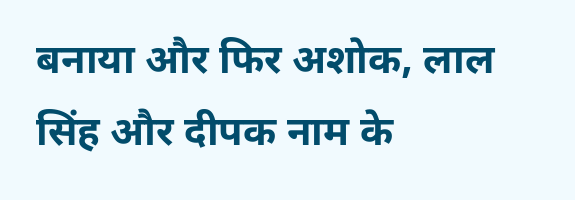बनाया और फिर अशोक, लाल सिंह और दीपक नाम के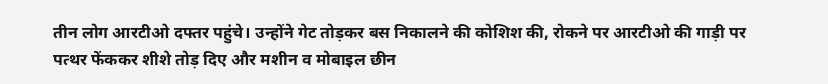तीन लोग आरटीओ दफ्तर पहुंचे। उन्होंने गेट तोड़कर बस निकालने की कोशिश की, रोकने पर आरटीओ की गाड़ी पर पत्थर फेंककर शीशे तोड़ दिए और मशीन व मोबाइल छीन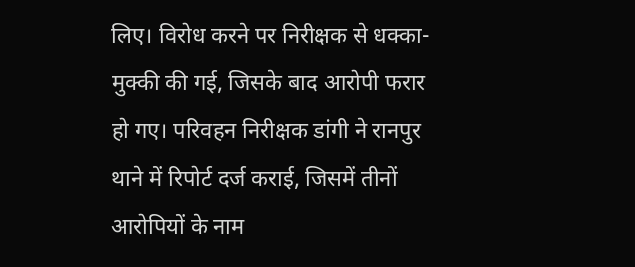लिए। विरोध करने पर निरीक्षक से धक्का-मुक्की की गई, जिसके बाद आरोपी फरार हो गए। परिवहन निरीक्षक डांगी ने रानपुर थाने में रिपोर्ट दर्ज कराई, जिसमें तीनों आरोपियों के नाम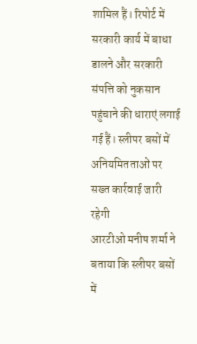शामिल हैं। रिपोर्ट में सरकारी कार्य में बाधा डालने और सरकारी संपत्ति को नुकसान पहुंचाने की धाराएं लगाई गई हैं। स्लीपर बसों में अनियमितताओं पर सख्त कार्रवाई जारी रहेगी
आरटीओ मनीष शर्मा ने बताया कि स्लीपर बसों में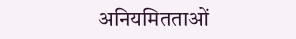अनियमितताओं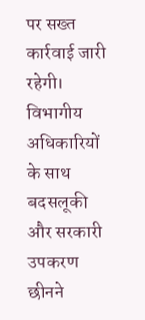पर सख्त कार्रवाई जारी रहेगी। विभागीय अधिकारियों के साथ बदसलूकी और सरकारी उपकरण छीनने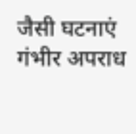जैसी घटनाएं गंभीर अपराध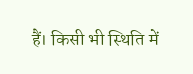हैं। किसी भी स्थिति में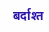बर्दाश्त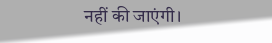नहीं की जाएंगी।